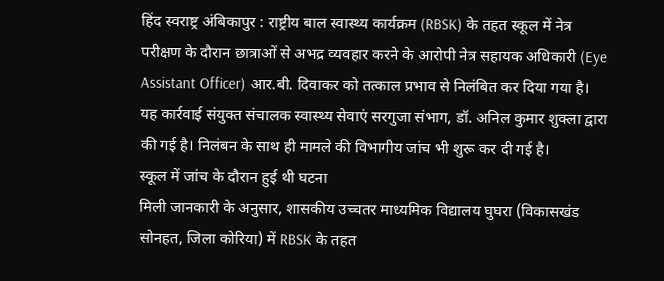हिंद स्वराष्ट्र अंबिकापुर : राष्ट्रीय बाल स्वास्थ्य कार्यक्रम (RBSK) के तहत स्कूल में नेत्र परीक्षण के दौरान छात्राओं से अभद्र व्यवहार करने के आरोपी नेत्र सहायक अधिकारी (Eye Assistant Officer) आर.बी. दिवाकर को तत्काल प्रभाव से निलंबित कर दिया गया है। यह कार्रवाई संयुक्त संचालक स्वास्थ्य सेवाएं सरगुजा संभाग, डॉ. अनिल कुमार शुक्ला द्वारा की गई है। निलंबन के साथ ही मामले की विभागीय जांच भी शुरू कर दी गई है।
स्कूल में जांच के दौरान हुई थी घटना
मिली जानकारी के अनुसार, शासकीय उच्चतर माध्यमिक विद्यालय घुघरा (विकासखंड सोनहत, जिला कोरिया) में RBSK के तहत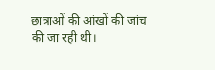छात्राओं की आंखों की जांच की जा रही थी।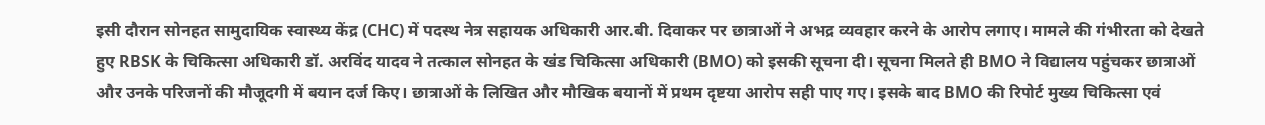इसी दौरान सोनहत सामुदायिक स्वास्थ्य केंद्र (CHC) में पदस्थ नेत्र सहायक अधिकारी आर.बी. दिवाकर पर छात्राओं ने अभद्र व्यवहार करने के आरोप लगाए। मामले की गंभीरता को देखते हुए RBSK के चिकित्सा अधिकारी डॉ. अरविंद यादव ने तत्काल सोनहत के खंड चिकित्सा अधिकारी (BMO) को इसकी सूचना दी। सूचना मिलते ही BMO ने विद्यालय पहुंचकर छात्राओं और उनके परिजनों की मौजूदगी में बयान दर्ज किए। छात्राओं के लिखित और मौखिक बयानों में प्रथम दृष्टया आरोप सही पाए गए। इसके बाद BMO की रिपोर्ट मुख्य चिकित्सा एवं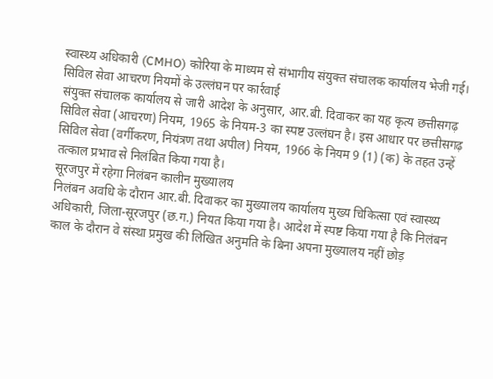स्वास्थ्य अधिकारी (CMHO) कोरिया के माध्यम से संभागीय संयुक्त संचालक कार्यालय भेजी गई।
सिविल सेवा आचरण नियमों के उल्लंघन पर कार्रवाई
संयुक्त संचालक कार्यालय से जारी आदेश के अनुसार, आर.बी. दिवाकर का यह कृत्य छत्तीसगढ़ सिविल सेवा (आचरण) नियम, 1965 के नियम-3 का स्पष्ट उल्लंघन है। इस आधार पर छत्तीसगढ़ सिविल सेवा (वर्गीकरण, नियंत्रण तथा अपील) नियम, 1966 के नियम 9 (1) (क) के तहत उन्हें तत्काल प्रभाव से निलंबित किया गया है।
सूरजपुर में रहेगा निलंबन कालीन मुख्यालय
निलंबन अवधि के दौरान आर.बी. दिवाकर का मुख्यालय कार्यालय मुख्य चिकित्सा एवं स्वास्थ्य अधिकारी, जिला-सूरजपुर (छ.ग.) नियत किया गया है। आदेश में स्पष्ट किया गया है कि निलंबन काल के दौरान वे संस्था प्रमुख की लिखित अनुमति के बिना अपना मुख्यालय नहीं छोड़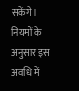सकेंगे। नियमों के अनुसार इस अवधि में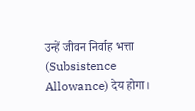उन्हें जीवन निर्वाह भत्ता (Subsistence Allowance) देय होगा।